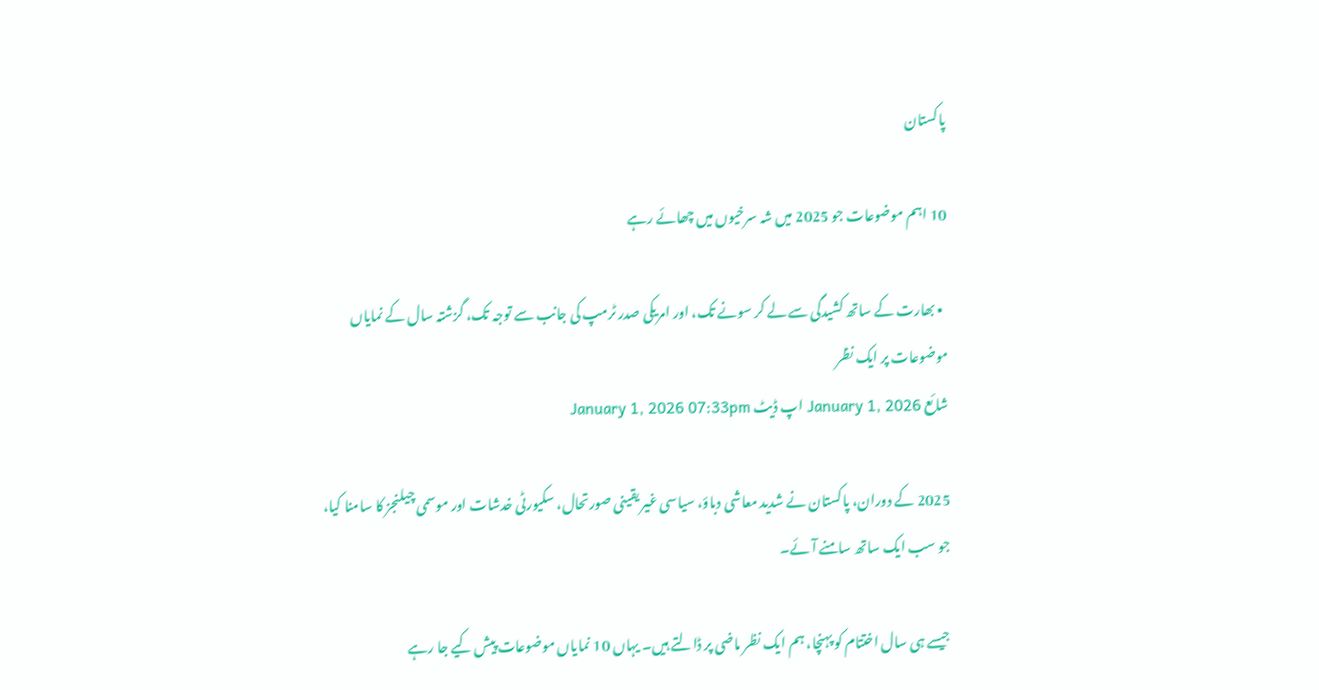پاکستان

10 اہم موضوعات جو 2025 میں شہ سرخیوں میں چھائے رہے

  • بھارت کے ساتھ کشیدگی سے لے کر سونے تک، اور امریکی صدر ٹرمپ کی جانب سے توجہ تک، گزشتہ سال کے نمایاں موضوعات پر ایک نظر
شائع January 1, 2026 اپ ڈیٹ January 1, 2026 07:33pm

2025 کے دوران، پاکستان نے شدید معاشی دباؤ، سیاسی غیر یقینی صورتحال، سکیورٹی خدشات اور موسمی چیلنجز کا سامنا کیا، جو سب ایک ساتھ سامنے آئے۔

جیسے ہی سال اختتام کو پہنچا، ہم ایک نظر ماضی پر ڈالتے ہیں۔ یہاں 10 نمایاں موضوعات پیش کیے جا رہے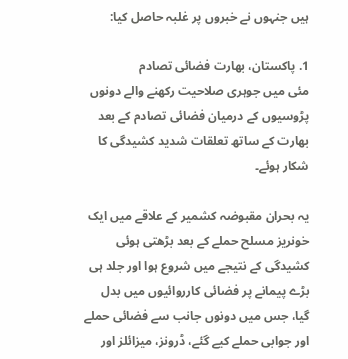ہیں جنہوں نے خبروں پر غلبہ حاصل کیا:

1. پاکستان، بھارت فضائی تصادم
مئی میں جوہری صلاحیت رکھنے والے دونوں پڑوسیوں کے درمیان فضائی تصادم کے بعد بھارت کے ساتھ تعلقات شدید کشیدگی کا شکار ہوئے۔

یہ بحران مقبوضہ کشمیر کے علاقے میں ایک خونریز مسلح حملے کے بعد بڑھتی ہوئی کشیدگی کے نتیجے میں شروع ہوا اور جلد ہی بڑے پیمانے پر فضائی کارروائیوں میں بدل گیا، جس میں دونوں جانب سے فضائی حملے اور جوابی حملے کیے گئے، ڈرونز، میزائلز اور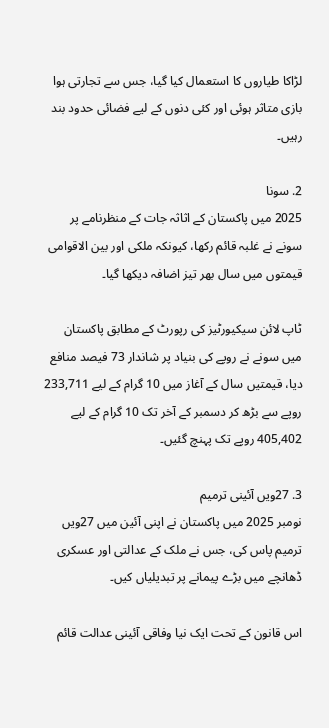لڑاکا طیاروں کا استعمال کیا گیا، جس سے تجارتی ہوا بازی متاثر ہوئی اور کئی دنوں کے لیے فضائی حدود بند رہیں۔

2. سونا
2025 میں پاکستان کے اثاثہ جات کے منظرنامے پر سونے نے غلبہ قائم رکھا، کیونکہ ملکی اور بین الاقوامی قیمتوں میں سال بھر تیز اضافہ دیکھا گیا۔

ٹاپ لائن سیکیورٹیز کی رپورٹ کے مطابق پاکستان میں سونے نے روپے کی بنیاد پر شاندار 73 فیصد منافع دیا، قیمتیں سال کے آغاز میں 10 گرام کے لیے 233,711 روپے سے بڑھ کر دسمبر کے آخر تک 10 گرام کے لیے 405,402 روپے تک پہنچ گئیں۔

3. 27ویں آئینی ترمیم
نومبر 2025 میں پاکستان نے اپنی آئین میں 27ویں ترمیم پاس کی، جس نے ملک کے عدالتی اور عسکری ڈھانچے میں بڑے پیمانے پر تبدیلیاں کیں۔

اس قانون کے تحت ایک نیا وفاقی آئینی عدالت قائم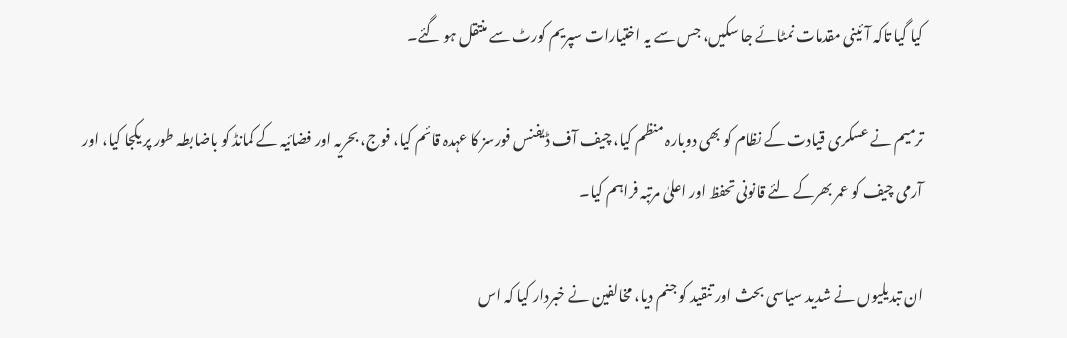کیا گیا تاکہ آئینی مقدمات نمٹائے جا سکیں، جس سے یہ اختیارات سپریم کورٹ سے منتقل ہو گئے۔

ترمیم نے عسکری قیادت کے نظام کو بھی دوبارہ منظم کیا، چیف آف ڈیفنس فورسز کا عہدہ قائم کیا، فوج، بحریہ اور فضائیہ کے کمانڈ کو باضابطہ طور پر یکجا کیا، اور آرمی چیف کو عمر بھرکے لئے قانونی تحفظ اور اعلیٰ مرتبہ فراہم کیا۔

ان تبدیلیوں نے شدید سیاسی بحث اور تنقید کو جنم دیا، مخالفین نے خبردار کیا کہ اس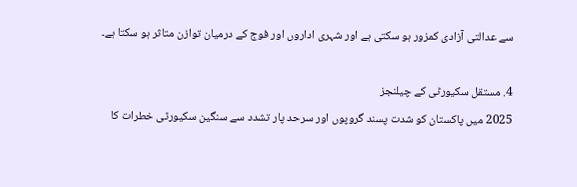سے عدالتی آزادی کمزور ہو سکتی ہے اور شہری اداروں اور فوج کے درمیان توازن متاثر ہو سکتا ہے۔

4. مستقل سکیورٹی کے چیلنجز
2025 میں پاکستان کو شدت پسند گروپوں اور سرحد پار تشدد سے سنگین سکیورٹی خطرات کا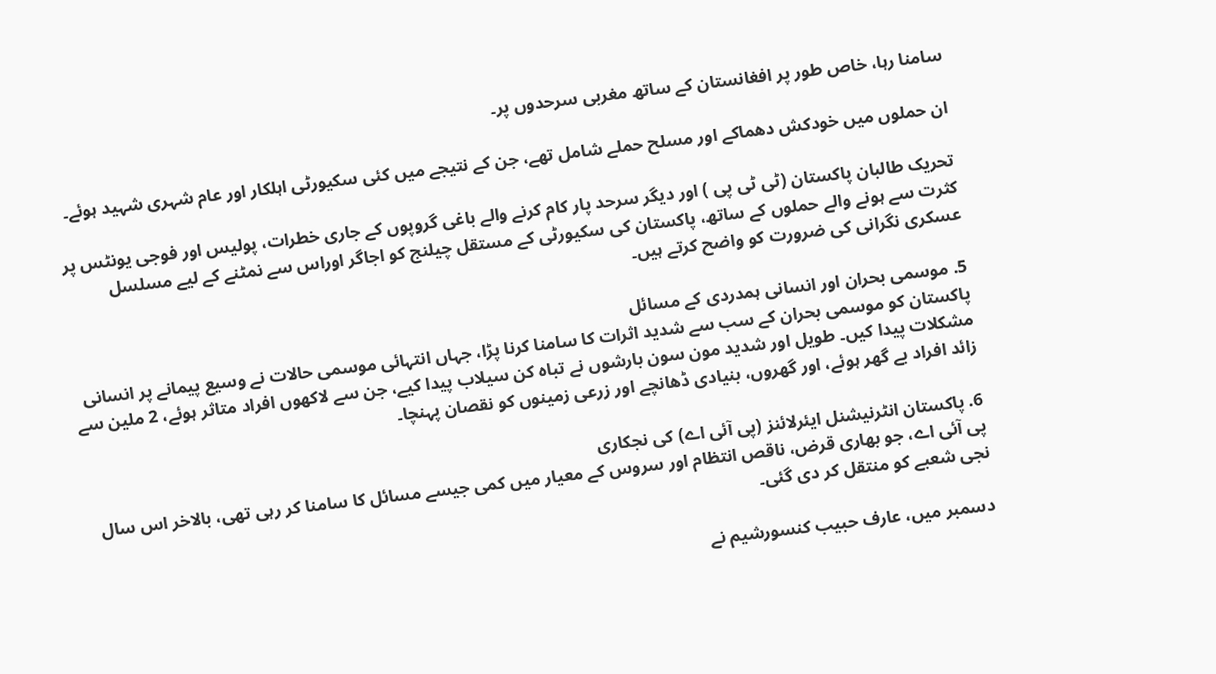سامنا رہا، خاص طور پر افغانستان کے ساتھ مغربی سرحدوں پر۔

ان حملوں میں خودکش دھماکے اور مسلح حملے شامل تھے، جن کے نتیجے میں کئی سکیورٹی اہلکار اور عام شہری شہید ہوئے۔

تحریک طالبان پاکستان (ٹی ٹی پی ) اور دیگر سرحد پار کام کرنے والے باغی گروپوں کے جاری خطرات، پولیس اور فوجی یونٹس پر کثرت سے ہونے والے حملوں کے ساتھ، پاکستان کی سکیورٹی کے مستقل چیلنج کو اجاگر اوراس سے نمٹنے کے لیے مسلسل عسکری نگرانی کی ضرورت کو واضح کرتے ہیں۔

5. موسمی بحران اور انسانی ہمدردی کے مسائل
پاکستان کو موسمی بحران کے سب سے شدید اثرات کا سامنا کرنا پڑا، جہاں انتہائی موسمی حالات نے وسیع پیمانے پر انسانی مشکلات پیدا کیں۔ طویل اور شدید مون سون بارشوں نے تباہ کن سیلاب پیدا کیے، جن سے لاکھوں افراد متاثر ہوئے، 2 ملین سے زائد افراد بے گھر ہوئے، اور گھروں، بنیادی ڈھانچے اور زرعی زمینوں کو نقصان پہنچا۔

6. پاکستان انٹرنیشنل ایئرلائنز (پی آئی اے) کی نجکاری
پی آئی اے، جو بھاری قرض، ناقص انتظام اور سروس کے معیار میں کمی جیسے مسائل کا سامنا کر رہی تھی، بالاخر اس سال نجی شعبے کو منتقل کر دی گئی۔

دسمبر میں، عارف حبیب کنسورشیم نے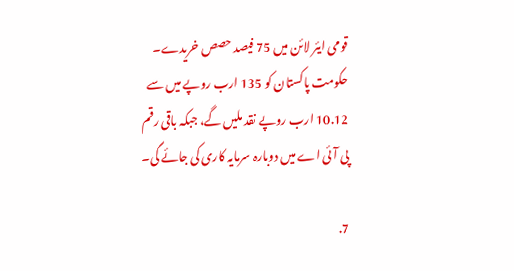قومی ایئر لائن میں 75 فیصد حصص خریدے۔ حکومت پاکستان کو 135 ارب روپے میں سے 10.12 ارب روپے نقد ملیں گے، جبکہ باقی رقم پی آئی اے میں دوبارہ سرمایہ کاری کی جائے گی۔

7.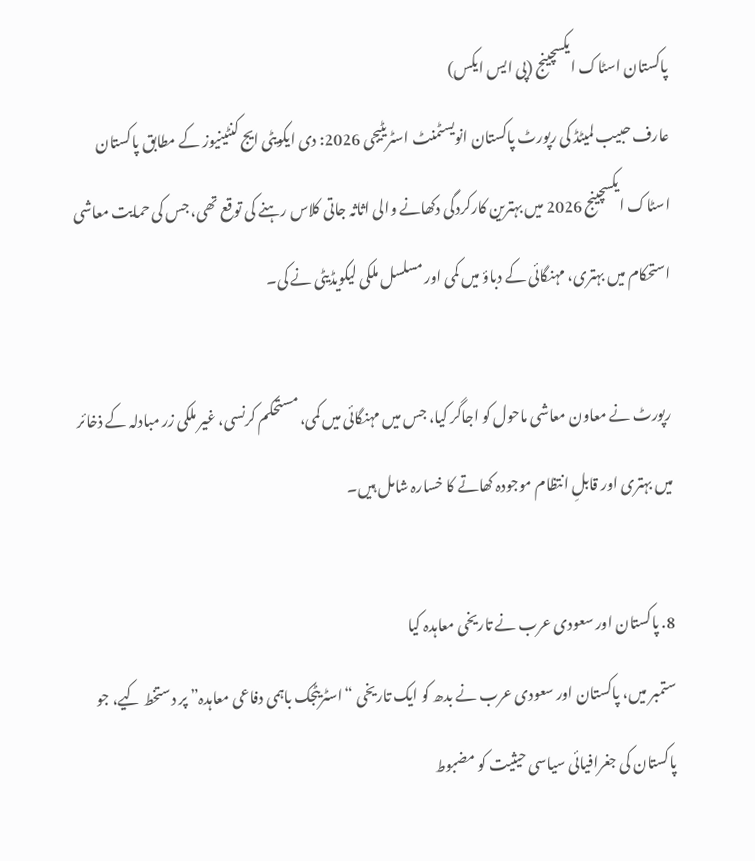پاکستان اسٹاک ایکسچینج (پی ایس ایکس)
عارف حبیب لمیٹڈ کی رپورٹ پاکستان انویسٹمنٹ اسٹریٹیجی 2026: دی ایکویٹی ایج کنٹینیوز کے مطابق پاکستان اسٹاک ایکسچینج 2026 میں بہترین کارکردگی دکھانے والی اثاثہ جاتی کلاس رہنے کی توقع تھی، جس کی حمایت معاشی استحکام میں بہتری، مہنگائی کے دباؤ میں کمی اور مسلسل ملکی لیکویڈیٹی نے کی۔

رپورٹ نے معاون معاشی ماحول کو اجاگر کیا، جس میں مہنگائی میں کمی، مستحکم کرنسی، غیر ملکی زر مبادلہ کے ذخائر میں بہتری اور قابلِ انتظام موجودہ کھاتے کا خسارہ شامل ہیں۔

8. پاکستان اور سعودی عرب نے تاریخی معاہدہ کیا
ستمبر میں، پاکستان اور سعودی عرب نے بدھ کو ایک تاریخی “اسٹریٹجک باہمی دفاعی معاہدہ” پر دستخط کیے، جو پاکستان کی جغرافیائی سیاسی حیثیت کو مضبوط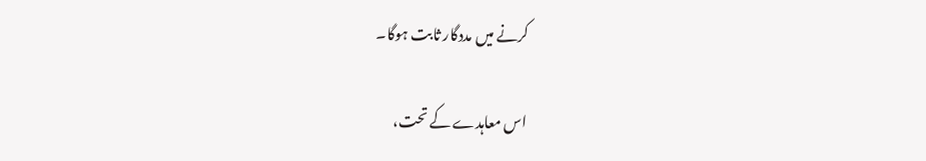کرنے میں مددگار ثابت ہوگا۔

اس معاہدے کے تحت،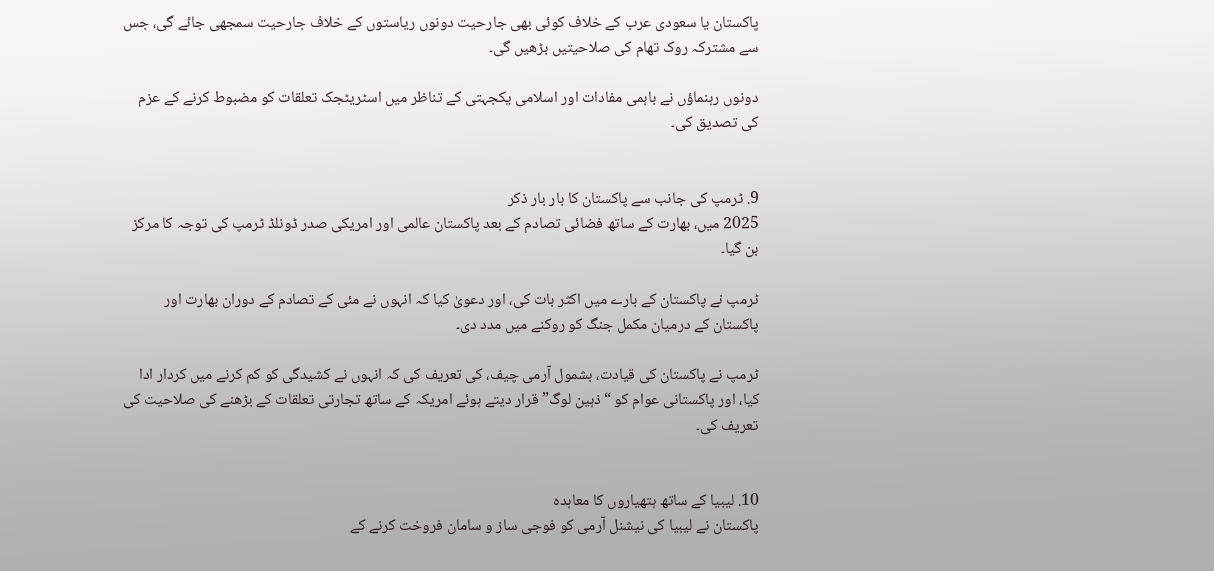پاکستان یا سعودی عرب کے خلاف کوئی بھی جارحیت دونوں ریاستوں کے خلاف جارحیت سمجھی جائے گی، جس سے مشترکہ روک تھام کی صلاحیتیں بڑھیں گی۔

دونوں رہنماؤں نے باہمی مفادات اور اسلامی یکجہتی کے تناظر میں اسٹریٹجک تعلقات کو مضبوط کرنے کے عزم کی تصدیق کی۔


9. ٹرمپ کی جانب سے پاکستان کا بار بار ذکر
2025 میں، بھارت کے ساتھ فضائی تصادم کے بعد پاکستان عالمی اور امریکی صدر ڈونلڈ ٹرمپ کی توجہ کا مرکز بن گیا۔

ٹرمپ نے پاکستان کے بارے میں اکثر بات کی، اور دعویٰ کیا کہ انہوں نے مئی کے تصادم کے دوران بھارت اور پاکستان کے درمیان مکمل جنگ کو روکنے میں مدد دی۔

ٹرمپ نے پاکستان کی قیادت، بشمول آرمی چیف، کی تعریف کی کہ انہوں نے کشیدگی کو کم کرنے میں کردار ادا کیا، اور پاکستانی عوام کو “ذہین لوگ” قرار دیتے ہوئے امریکہ کے ساتھ تجارتی تعلقات کے بڑھنے کی صلاحیت کی تعریف کی۔


10. لیبیا کے ساتھ ہتھیاروں کا معاہدہ
پاکستان نے لیبیا کی نیشنل آرمی کو فوجی ساز و سامان فروخت کرنے کے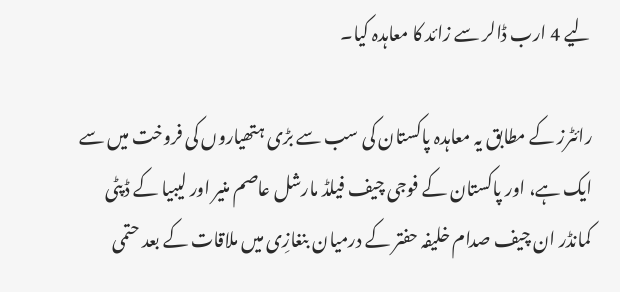لیے 4 ارب ڈالر سے زائد کا معاہدہ کیا۔

رائٹرز کے مطابق یہ معاہدہ پاکستان کی سب سے بڑی ہتھیاروں کی فروخت میں سے ایک ہے، اور پاکستان کے فوجی چیف فیلڈ مارشل عاصم منیر اور لیبیا کے ڈپٹی کمانڈر ان چیف صدام خلیفہ حفتر کے درمیان بنغازِی میں ملاقات کے بعد حتمی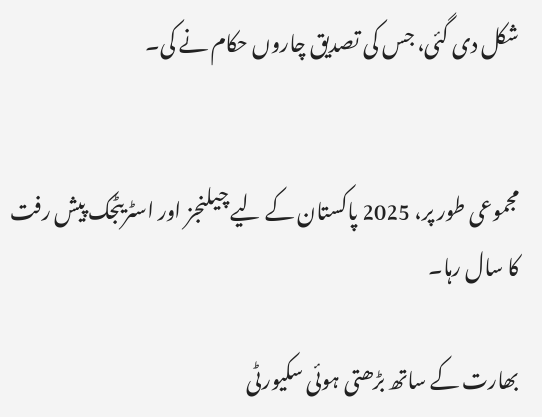شکل دی گئی، جس کی تصدیق چاروں حکام نے کی۔


مجموعی طور پر، 2025 پاکستان کے لیے چیلنجز اور اسٹریٹجک پیش رفت کا سال رہا۔

بھارت کے ساتھ بڑھتی ہوئی سکیورٹی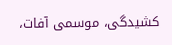کشیدگی، موسمی آفات،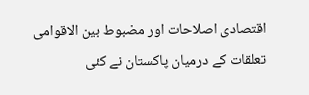اقتصادی اصلاحات اور مضبوط بین الاقوامی تعلقات کے درمیان پاکستان نے کئی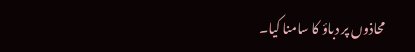محاذوں پر دباؤ کا سامنا کیا۔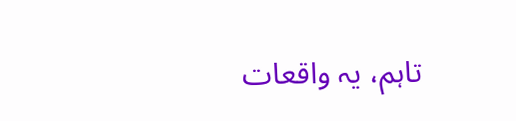تاہم، یہ واقعات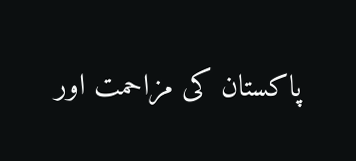پاکستان کی مزاحمت اور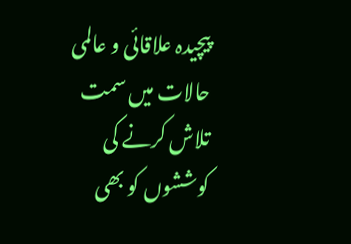پیچیدہ علاقائی و عالمی حالات میں سمت تلاش کرنے کی کوششوں کو بھی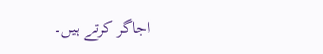اجاگر کرتے ہیں۔